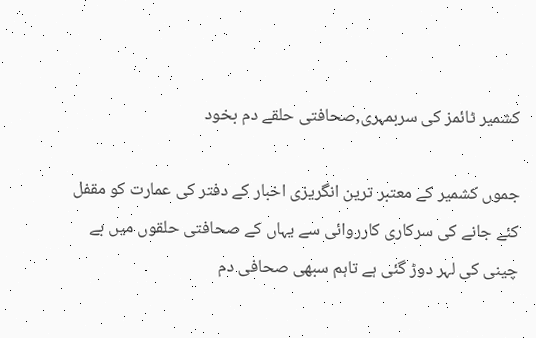کشمیر ٹائمز کی سربمہری,صحافتی حلقے دم بخود

جموں کشمیر کے معتبر ترین انگریزی اخبار کے دفتر کی عمارت کو مقفل کئے جانے کی سرکاری کارروائی سے یہاں کے صحافتی حلقوں میں بے چینی کی لہر دوڑ گئی ہے تاہم سبھی صحافی دم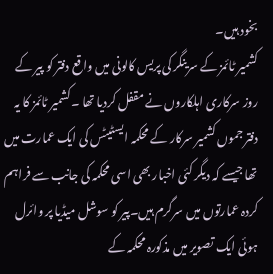بخود ہیں۔
کشمیر ٹائمز کے سرینگر کی پریس کالونی میں واقع دفتر کو پیر کے روز سرکاری اہلکاروں نے مقفل کردیا تھا ۔کشمیر ٹائمز کا یہ دفتر جموں کشمیر سرکار کے محکمہ ایسٹیٹس کی ایک عمارت میں تھا جیسے کہ دیگر کئی اخبار بھی اسی محکمہ کی جانب سے فراہم کردہ عمارتوں میں سرگرم ہیں۔پیر کو سوشل میڈیا پر وائرل ہوئی ایک تصویر میں مذکورہ محکمہ کے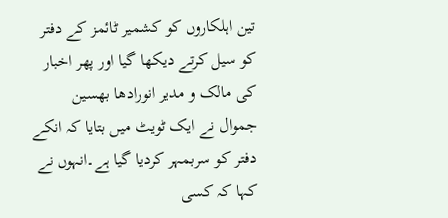تین اہلکاروں کو کشمیر ٹائمز کے دفتر کو سیل کرتے دیکھا گیا اور پھر اخبار کی مالک و مدیر انورادھا بھسین جموال نے ایک ٹویٹ میں بتایا کہ انکے دفتر کو سربمہر کردیا گیا ہے۔انہوں نے کہا کہ کسی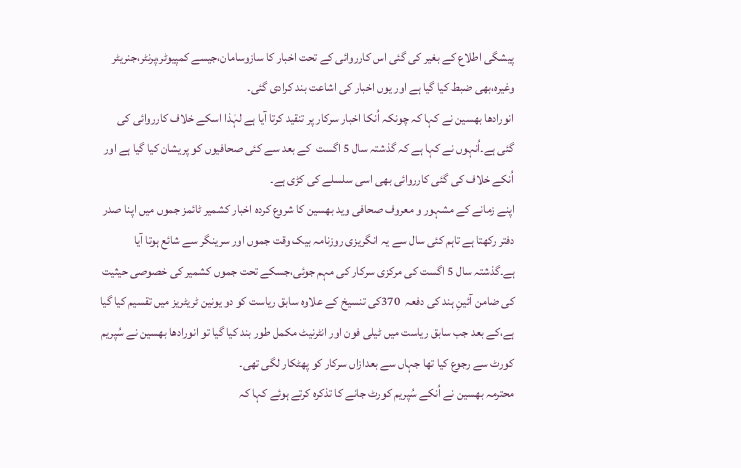پیشگی اطلاع کے بغیر کی گئی اس کارروائی کے تحت اخبار کا سازوسامان،جیسے کمپیوٹر،پرنٹر،جنریٹر وغیرہ،بھی ضبط کیا گیا ہے اور یوں اخبار کی اشاعت بند کرادی گئی۔
انورادھا بھسین نے کہا کہ چونکہ اُنکا اخبار سرکار پر تنقید کرتا آیا ہے لہٰذا اسکے خلاف کارروائی کی گئی ہے۔اُنہوں نے کہا ہے کہ گذشتہ سال 5 اگست  کے بعد سے کئی صحافیوں کو پریشان کیا گیا ہے اور اُنکے خلاف کی گئی کارروائی بھی اسی سلسلے کی کڑی ہے۔
اپنے زمانے کے مشہور و معروف صحافی وید بھسین کا شروع کردہ اخبار کشمیر ٹائمز جموں میں اپنا صدر دفتر رکھتا ہے تاہم کئی سال سے یہ انگریزی روزنامہ بیک وقت جموں اور سرینگر سے شائع ہوتا آیا ہے۔گذشتہ سال 5 اگست کی مرکزی سرکار کی مہم جوئی،جسکے تحت جموں کشمیر کی خصوصی حیثیت کی ضامن آئینِ ہند کی دفعہ  370کی تنسیخ کے علاوہ سابق ریاست کو دو یونین ٹریٹریز میں تقسیم کیا گیا ہے،کے بعد جب سابق ریاست میں ٹیلی فون اور انٹرنیٹ مکمل طور بند کیا گیا تو انورادھا بھسین نے سُپریم کورٹ سے رجوع کیا تھا جہاں سے بعدازاں سرکار کو پھٹکار لگی تھی۔
محترمہ بھسین نے اُنکے سُپریم کورٹ جانے کا تذکرہ کرتے ہوئے کہا کہ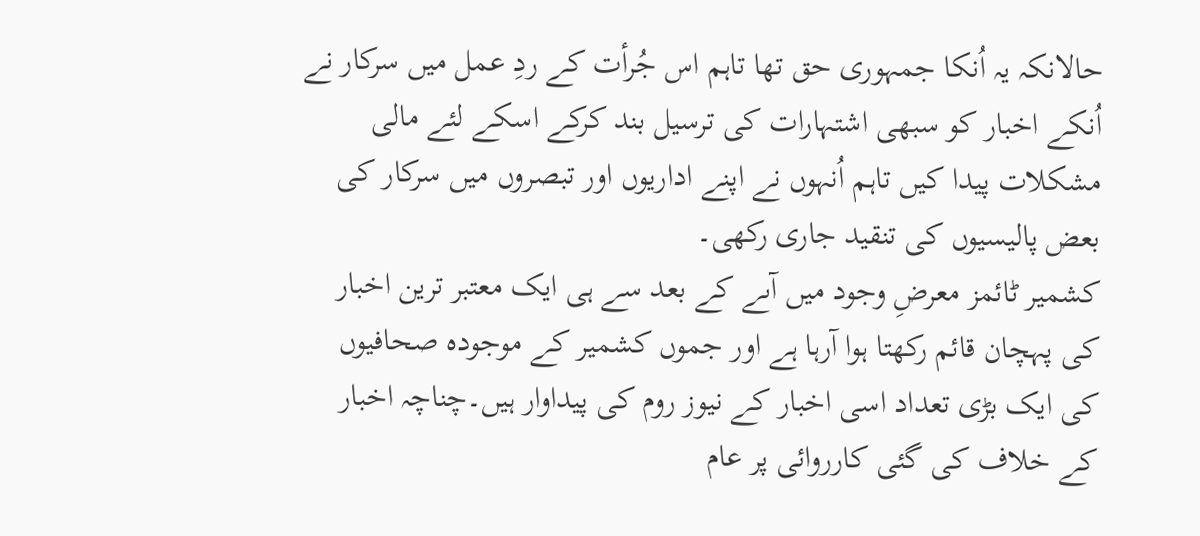حالانکہ یہ اُنکا جمہوری حق تھا تاہم اس جُرأت کے ردِ عمل میں سرکار نے اُنکے اخبار کو سبھی اشتہارات کی ترسیل بند کرکے اسکے لئے مالی مشکلات پیدا کیں تاہم اُنہوں نے اپنے اداریوں اور تبصروں میں سرکار کی بعض پالیسیوں کی تنقید جاری رکھی۔
کشمیر ٹائمز معرضِ وجود میں آںے کے بعد سے ہی ایک معتبر ترین اخبار کی پہچان قائم رکھتا ہوا آرہا ہے اور جموں کشمیر کے موجودہ صحافیوں کی ایک بڑی تعداد اسی اخبار کے نیوز روم کی پیداوار ہیں۔چناچہ اخبار کے خلاف کی گئی کارروائی پر عام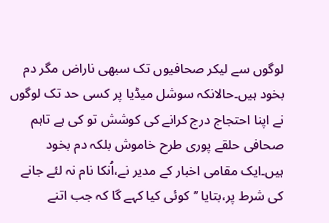لوگوں سے لیکر صحافیوں تک سبھی ناراض مگر دم بخود ہیں۔حالانکہ سوشل میڈیا پر کسی حد تک لوگوں نے اپنا احتجاج درج کرانے کی کوشش تو کی ہے تاہم صحافی حلقے پوری طرح خاموش بلکہ دم بخود ہیں۔ایک مقامی اخبار کے مدیر نے،اُنکا نام نہ لئے جانے کی شرط پر،بتایا ’’کوئی کیا کہے گا کہ جب اتنے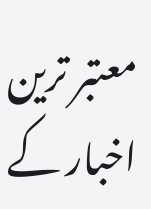معتبر ترین اخبار کے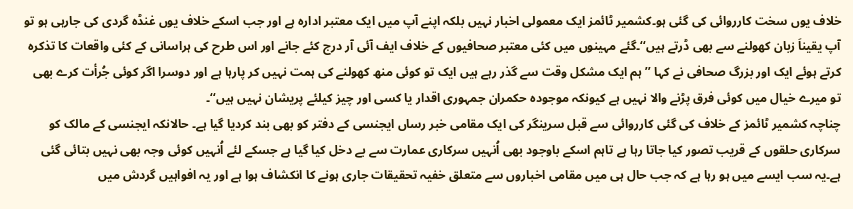خلاف یوں سخت کارروائی کی گئی ہو۔کشمیر ٹائمز ایک معمولی اخبار نہیں بلکہ اپنے آپ میں ایک معتبر ادارہ ہے اور جب اسکے خلاف یوں غنڈہ گردی کی جارہی ہو تو آپ یقیناَ زبان کھولنے سے بھی ڈرتے ہیں‘‘۔گئے مہینوں میں کئی معتبر صحافیوں کے خلاف ایف آئی آر درج کئے جانے اور اس طرح کی ہراسانی کے کئی واقعات کا تذکرہ کرتے ہوئے ایک اور بزرگ صحافی نے کہا ’’ ہم ایک مشکل وقت سے گذر رہے ہیں ایک تو کوئی منھ کھولنے کی ہمت نہیں کر پارہا ہے اور دوسرا اگر کوئی جُرأت کرے بھی تو میرے خیال میں کوئی فرق پڑنے والا نہیں ہے کیونکہ موجودہ حکمران جمہوری اقدار یا کسی اور چیز کیلئے پریشان نہیں ہیں‘‘۔
چناچہ کشمیر ٹائمز کے خلاف کی گئی کارروائی سے قبل سرینگر کی ایک مقامی خبر رساں ایجنسی کے دفتر کو بھی بند کردیا گیا ہے۔ حالانکہ ایجنسی کے مالک کو سرکاری حلقوں کے قریب تصور کیا جاتا رہا ہے تاہم اسکے باوجود بھی اُنہیں سرکاری عمارت سے بے دخل کیا گیا ہے جسکے لئے اُنہیں کوئی وجہ بھی نہیں بتائی گئی ہے۔یہ سب ایسے میں ہو رہا ہے کہ جب حال ہی میں مقامی اخباروں سے متعلق خفیہ تحقیقات جاری ہونے کا انکشاف ہوا ہے اور یہ افواہیں گردش میں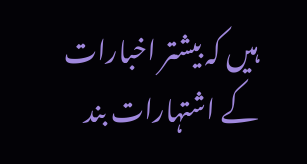ہیں کہ بیشتر اخبارات کے اشتہارات بند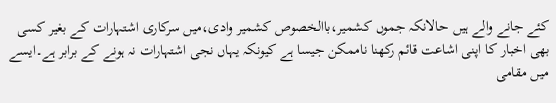کئے جانے والے ہیں حالانکہ جموں کشمیر،باالخصوص کشمیر وادی،میں سرکاری اشتہارات کے بغیر کسی بھی اخبار کا اپنی اشاعت قائم رکھنا ناممکن جیسا ہے کیونکہ یہاں نجی اشتہارات نہ ہونے کے برابر ہے۔ایسے میں مقامی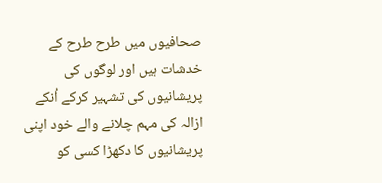صحافیوں میں طرح طرح کے خدشات ہیں اور لوگوں کی پریشانیوں کی تشہیر کرکے اُنکے ازالہ کی مہم چلانے والے خود اپنی پریشانیوں کا دکھڑا کسی کو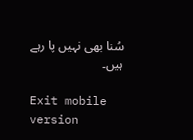سُنا بھی نہیں پا رہے ہیں۔

Exit mobile version